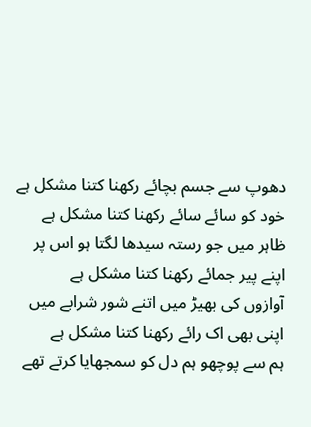دھوپ سے جسم بچائے رکھنا کتنا مشکل ہے
خود کو سائے سائے رکھنا کتنا مشکل ہے
ظاہر میں جو رستہ سیدھا لگتا ہو اس پر
اپنے پیر جمائے رکھنا کتنا مشکل ہے
آوازوں کی بھیڑ میں اتنے شور شرابے میں
اپنی بھی اک رائے رکھنا کتنا مشکل ہے
ہم سے پوچھو ہم دل کو سمجھایا کرتے تھے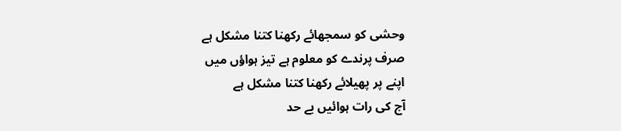وحشی کو سمجھائے رکھنا کتنا مشکل ہے
صرف پرندے کو معلوم ہے تیز ہواؤں میں
اپنے پر پھیلائے رکھنا کتنا مشکل ہے
آج کی رات ہوائیں بے حد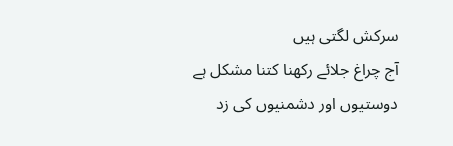سرکش لگتی ہیں
آج چراغ جلائے رکھنا کتنا مشکل ہے
دوستیوں اور دشمنیوں کی زد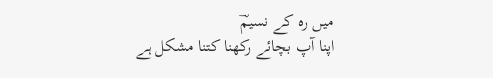میں رہ کے نسیمؔ
اپنا آپ بچائے رکھنا کتنا مشکل ہے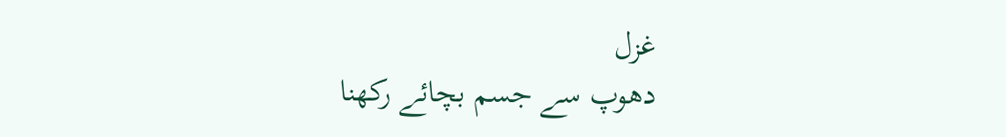غزل
دھوپ سے جسم بچائے رکھنا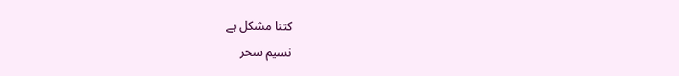کتنا مشکل ہے
نسیم سحر